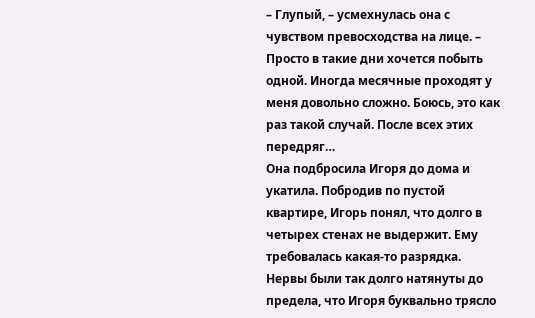– Глупый, – усмехнулась она с чувством превосходства на лице. – Просто в такие дни хочется побыть одной. Иногда месячные проходят у меня довольно сложно. Боюсь, это как раз такой случай. После всех этих передряг…
Она подбросила Игоря до дома и укатила. Побродив по пустой квартире, Игорь понял, что долго в четырех стенах не выдержит. Ему требовалась какая-то разрядка. Нервы были так долго натянуты до предела, что Игоря буквально трясло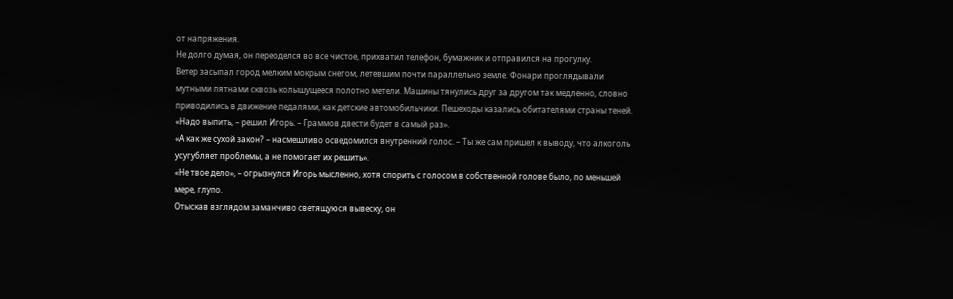от напряжения.
Не долго думая, он переоделся во все чистое, прихватил телефон, бумажник и отправился на прогулку.
Ветер засыпал город мелким мокрым снегом, летевшим почти параллельно земле. Фонари проглядывали мутными пятнами сквозь колышущееся полотно метели. Машины тянулись друг за другом так медленно, словно приводились в движение педалями, как детские автомобильчики. Пешеходы казались обитателями страны теней.
«Надо выпить, – решил Игорь. – Граммов двести будет в самый раз».
«А как же сухой закон? – насмешливо осведомился внутренний голос. – Ты же сам пришел к выводу, что алкоголь усугубляет проблемы, а не помогает их решить».
«Не твое дело», – огрызнулся Игорь мысленно, хотя спорить с голосом в собственной голове было, по меньшей мере, глупо.
Отыскав взглядом заманчиво светящуюся вывеску, он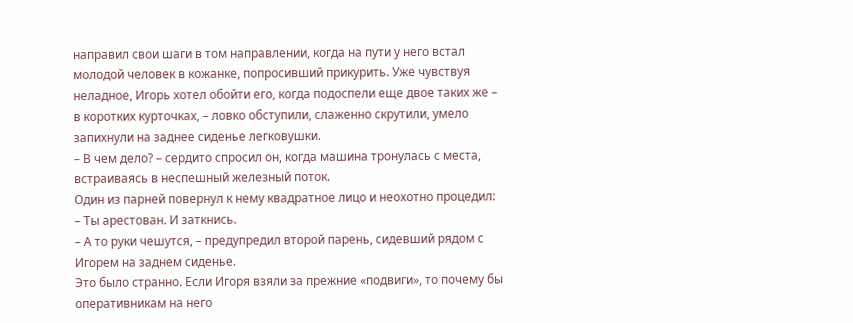направил свои шаги в том направлении, когда на пути у него встал молодой человек в кожанке, попросивший прикурить. Уже чувствуя неладное, Игорь хотел обойти его, когда подоспели еще двое таких же – в коротких курточках, – ловко обступили, слаженно скрутили, умело запихнули на заднее сиденье легковушки.
– В чем дело? – сердито спросил он, когда машина тронулась с места, встраиваясь в неспешный железный поток.
Один из парней повернул к нему квадратное лицо и неохотно процедил:
– Ты арестован. И заткнись.
– А то руки чешутся, – предупредил второй парень, сидевший рядом с Игорем на заднем сиденье.
Это было странно. Если Игоря взяли за прежние «подвиги», то почему бы оперативникам на него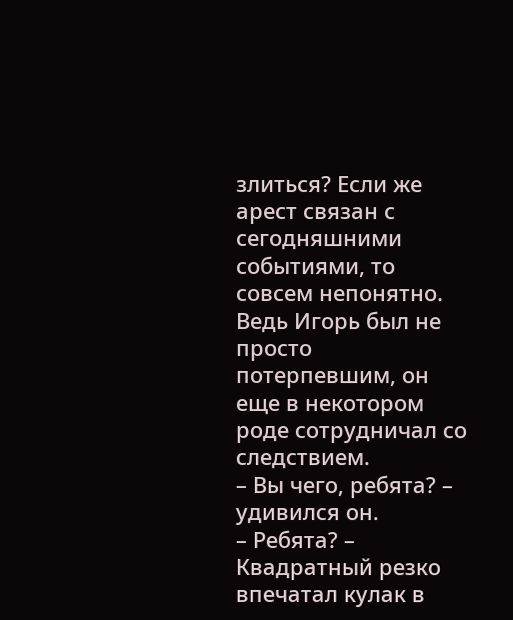злиться? Если же арест связан с сегодняшними событиями, то совсем непонятно. Ведь Игорь был не просто потерпевшим, он еще в некотором роде сотрудничал со следствием.
– Вы чего, ребята? – удивился он.
– Ребята? – Квадратный резко впечатал кулак в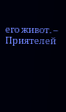его живот. – Приятелей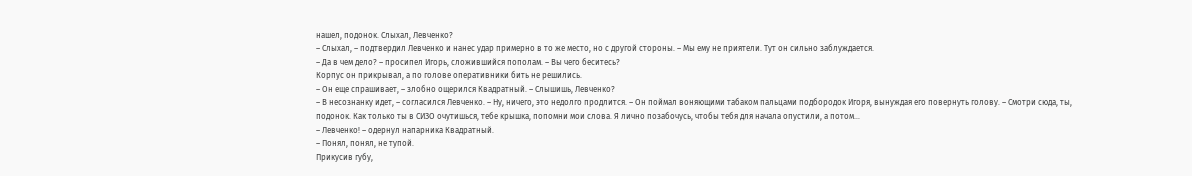нашел, подонок. Слыхал, Левченко?
– Слыхал, – подтвердил Левченко и нанес удар примерно в то же место, но с другой стороны. – Мы ему не приятели. Тут он сильно заблуждается.
– Да в чем дело? – просипел Игорь, сложившийся пополам. – Вы чего беситесь?
Корпус он прикрывал, а по голове оперативники бить не решились.
– Он еще спрашивает, – злобно ощерился Квадратный. – Слышишь, Левченко?
– В несознанку идет, – согласился Левченко. – Ну, ничего, это недолго продлится. – Он поймал воняющими табаком пальцами подбородок Игоря, вынуждая его повернуть голову. – Смотри сюда, ты, подонок. Как только ты в СИЗО очутишься, тебе крышка, попомни мои слова. Я лично позабочусь, чтобы тебя для начала опустили, а потом…
– Левченко! – одернул напарника Квадратный.
– Понял, понял, не тупой.
Прикусив губу,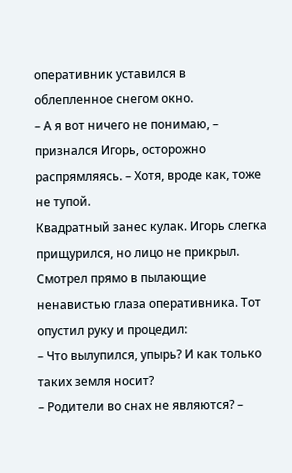оперативник уставился в облепленное снегом окно.
– А я вот ничего не понимаю, – признался Игорь, осторожно распрямляясь. – Хотя, вроде как, тоже не тупой.
Квадратный занес кулак. Игорь слегка прищурился, но лицо не прикрыл. Смотрел прямо в пылающие ненавистью глаза оперативника. Тот опустил руку и процедил:
– Что вылупился, упырь? И как только таких земля носит?
– Родители во снах не являются? –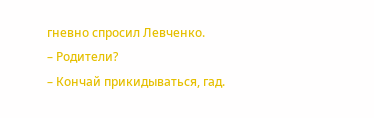гневно спросил Левченко.
– Родители?
– Кончай прикидываться, гад.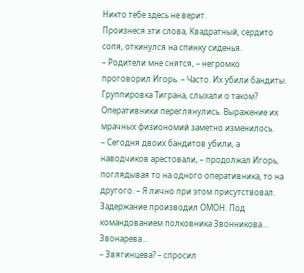Никто тебе здесь не верит.
Произнеся эти слова, Квадратный, сердито сопя, откинулся на спинку сиденья.
– Родители мне снятся, – негромко проговорил Игорь. – Часто. Их убили бандиты. Группировка Тиграна, слыхали о таком?
Оперативники переглянулись. Выражение их мрачных физиономий заметно изменилось.
– Сегодня двоих бандитов убили, а наводчиков арестовали, – продолжал Игорь, поглядывая то на одного оперативника, то на другого. – Я лично при этом присутствовал. Задержание производил ОМОН. Под командованием полковника Звонникова… Звонарева…
– Звягинцева? – спросил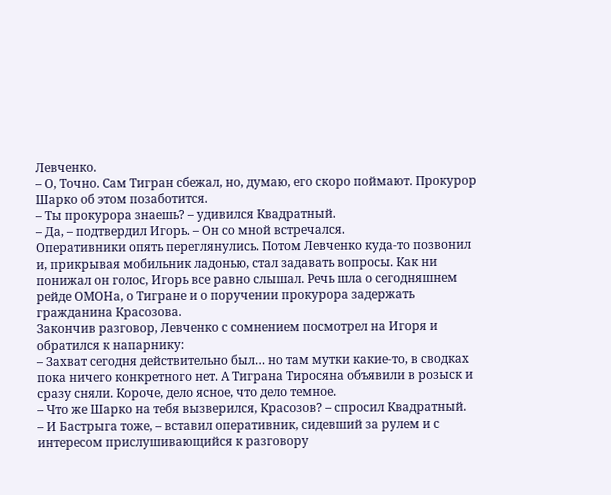Левченко.
– О, Точно. Сам Тигран сбежал, но, думаю, его скоро поймают. Прокурор Шарко об этом позаботится.
– Ты прокурора знаешь? – удивился Квадратный.
– Да, – подтвердил Игорь. – Он со мной встречался.
Оперативники опять переглянулись. Потом Левченко куда-то позвонил и, прикрывая мобильник ладонью, стал задавать вопросы. Как ни понижал он голос, Игорь все равно слышал. Речь шла о сегодняшнем рейде ОМОНа, о Тигране и о поручении прокурора задержать гражданина Красозова.
Закончив разговор, Левченко с сомнением посмотрел на Игоря и обратился к напарнику:
– Захват сегодня действительно был… но там мутки какие-то, в сводках пока ничего конкретного нет. А Тиграна Тиросяна объявили в розыск и сразу сняли. Короче, дело ясное, что дело темное.
– Что же Шарко на тебя вызверился, Красозов? – спросил Квадратный.
– И Бастрыга тоже, – вставил оперативник, сидевший за рулем и с интересом прислушивающийся к разговору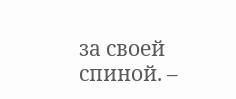за своей спиной. –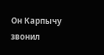Он Карпычу звонил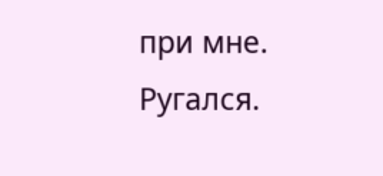при мне. Ругался.